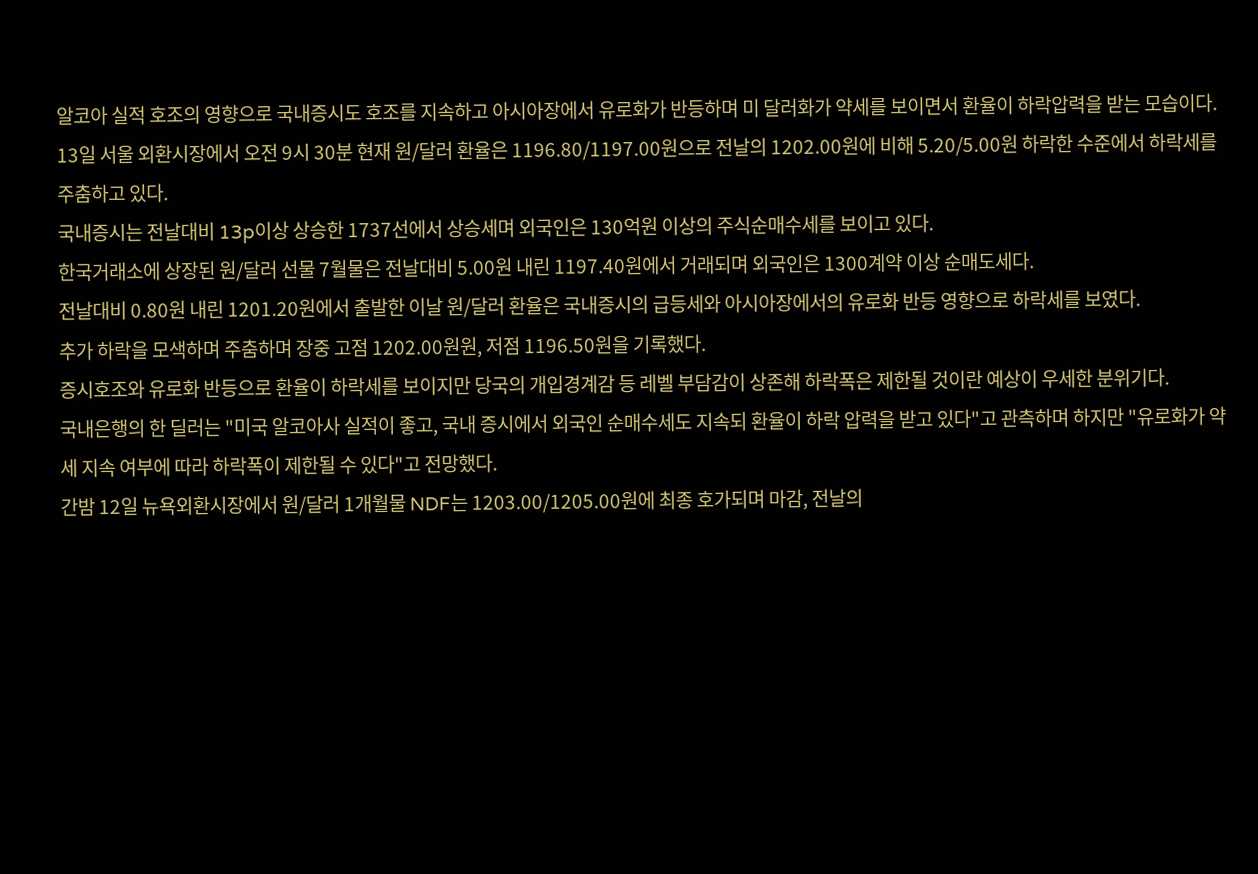알코아 실적 호조의 영향으로 국내증시도 호조를 지속하고 아시아장에서 유로화가 반등하며 미 달러화가 약세를 보이면서 환율이 하락압력을 받는 모습이다.
13일 서울 외환시장에서 오전 9시 30분 현재 원/달러 환율은 1196.80/1197.00원으로 전날의 1202.00원에 비해 5.20/5.00원 하락한 수준에서 하락세를 주춤하고 있다.
국내증시는 전날대비 13p이상 상승한 1737선에서 상승세며 외국인은 130억원 이상의 주식순매수세를 보이고 있다.
한국거래소에 상장된 원/달러 선물 7월물은 전날대비 5.00원 내린 1197.40원에서 거래되며 외국인은 1300계약 이상 순매도세다.
전날대비 0.80원 내린 1201.20원에서 출발한 이날 원/달러 환율은 국내증시의 급등세와 아시아장에서의 유로화 반등 영향으로 하락세를 보였다.
추가 하락을 모색하며 주춤하며 장중 고점 1202.00원원, 저점 1196.50원을 기록했다.
증시호조와 유로화 반등으로 환율이 하락세를 보이지만 당국의 개입경계감 등 레벨 부담감이 상존해 하락폭은 제한될 것이란 예상이 우세한 분위기다.
국내은행의 한 딜러는 "미국 알코아사 실적이 좋고, 국내 증시에서 외국인 순매수세도 지속되 환율이 하락 압력을 받고 있다"고 관측하며 하지만 "유로화가 약세 지속 여부에 따라 하락폭이 제한될 수 있다"고 전망했다.
간밤 12일 뉴욕외환시장에서 원/달러 1개월물 NDF는 1203.00/1205.00원에 최종 호가되며 마감, 전날의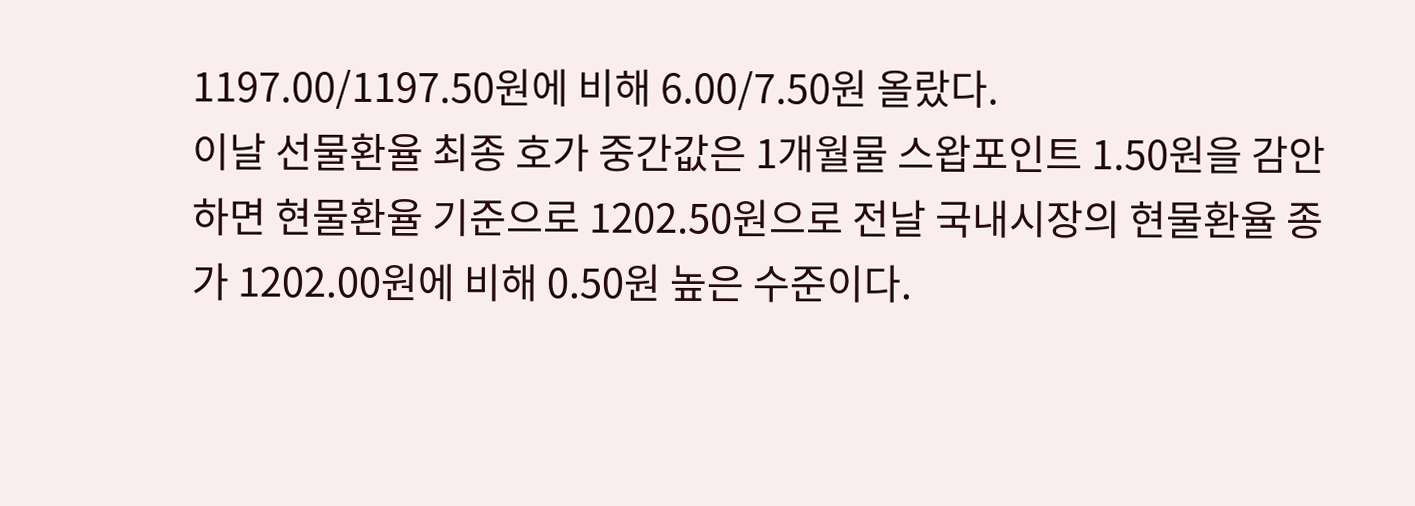1197.00/1197.50원에 비해 6.00/7.50원 올랐다.
이날 선물환율 최종 호가 중간값은 1개월물 스왑포인트 1.50원을 감안하면 현물환율 기준으로 1202.50원으로 전날 국내시장의 현물환율 종가 1202.00원에 비해 0.50원 높은 수준이다.